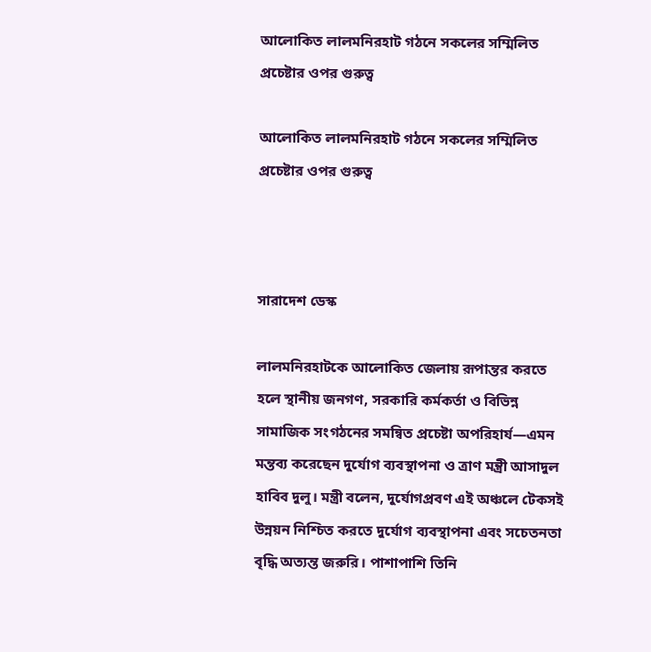আলোকিত লালমনিরহাট গঠনে সকলের সম্মিলিত প্রচেষ্টার ওপর গুরুত্ব

আলোকিত লালমনিরহাট গঠনে সকলের সম্মিলিত প্রচেষ্টার ওপর গুরুত্ব



সারাদেশ ডেস্ক

লালমনিরহাটকে আলোকিত জেলায় রূপান্তর করতে হলে স্থানীয় জনগণ, সরকারি কর্মকর্তা ও বিভিন্ন সামাজিক সংগঠনের সমন্বিত প্রচেষ্টা অপরিহার্য—এমন মন্তব্য করেছেন দুর্যোগ ব্যবস্থাপনা ও ত্রাণ মন্ত্রী আসাদুল হাবিব দুলু। মন্ত্রী বলেন, দুর্যোগপ্রবণ এই অঞ্চলে টেকসই উন্নয়ন নিশ্চিত করতে দুর্যোগ ব্যবস্থাপনা এবং সচেতনতা বৃদ্ধি অত্যন্ত জরুরি। পাশাপাশি তিনি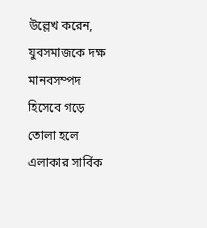উল্লেখ করেন, যুবসমাজকে দক্ষ মানবসম্পদ হিসেবে গড়ে তোলা হলে এলাকার সার্বিক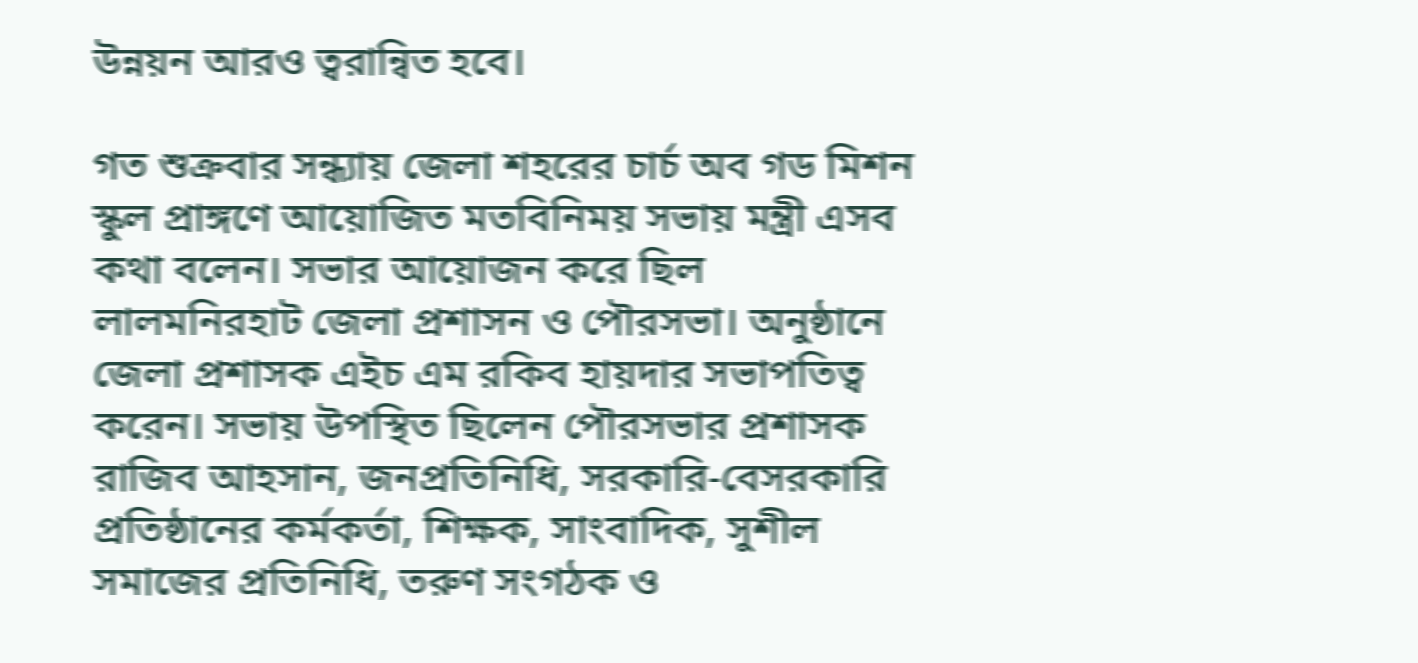উন্নয়ন আরও ত্বরান্বিত হবে।

গত শুক্রবার সন্ধ্যায় জেলা শহরের চার্চ অব গড মিশন স্কুল প্রাঙ্গণে আয়োজিত মতবিনিময় সভায় মন্ত্রী এসব কথা বলেন। সভার আয়োজন করে ছিল লালমনিরহাট জেলা প্রশাসন ও পৌরসভা। অনুষ্ঠানে জেলা প্রশাসক এইচ এম রকিব হায়দার সভাপতিত্ব করেন। সভায় উপস্থিত ছিলেন পৌরসভার প্রশাসক রাজিব আহসান, জনপ্রতিনিধি, সরকারি-বেসরকারি প্রতিষ্ঠানের কর্মকর্তা, শিক্ষক, সাংবাদিক, সুশীল সমাজের প্রতিনিধি, তরুণ সংগঠক ও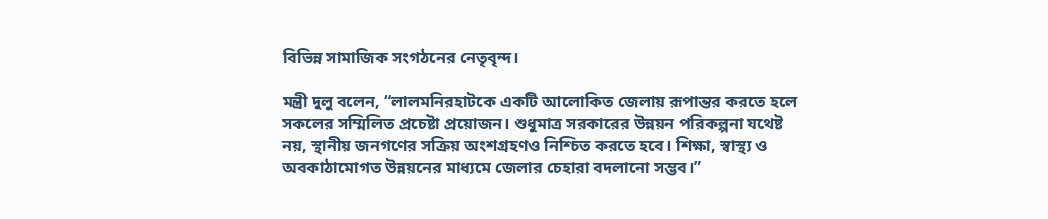বিভিন্ন সামাজিক সংগঠনের নেতৃবৃন্দ।

মন্ত্রী দুলু বলেন, “লালমনিরহাটকে একটি আলোকিত জেলায় রূপান্তর করতে হলে সকলের সম্মিলিত প্রচেষ্টা প্রয়োজন। শুধুমাত্র সরকারের উন্নয়ন পরিকল্পনা যথেষ্ট নয়, স্থানীয় জনগণের সক্রিয় অংশগ্রহণও নিশ্চিত করতে হবে। শিক্ষা, স্বাস্থ্য ও অবকাঠামোগত উন্নয়নের মাধ্যমে জেলার চেহারা বদলানো সম্ভব।”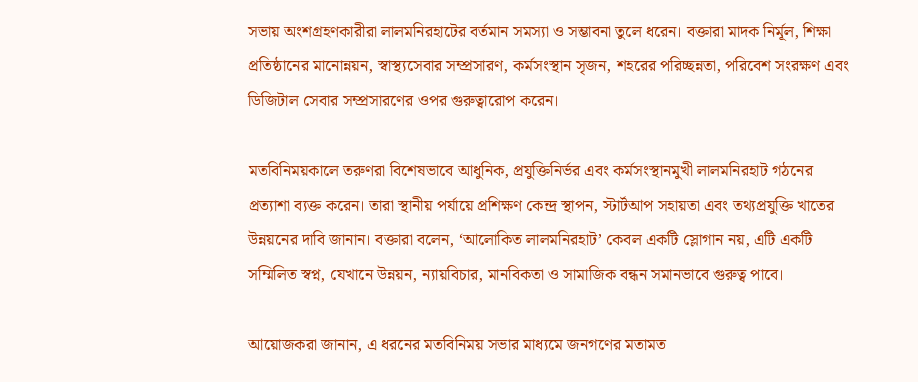সভায় অংশগ্রহণকারীরা লালমনিরহাটের বর্তমান সমস্যা ও সম্ভাবনা তুলে ধরেন। বক্তারা মাদক নির্মূল, শিক্ষা প্রতিষ্ঠানের মানোন্নয়ন, স্বাস্থ্যসেবার সম্প্রসারণ, কর্মসংস্থান সৃজন, শহরের পরিচ্ছন্নতা, পরিবেশ সংরক্ষণ এবং ডিজিটাল সেবার সম্প্রসারণের ওপর গুরুত্বারোপ করেন।

মতবিনিময়কালে তরুণরা বিশেষভাবে আধুনিক, প্রযুক্তিনির্ভর এবং কর্মসংস্থানমুখী লালমনিরহাট গঠনের প্রত্যাশা ব্যক্ত করেন। তারা স্থানীয় পর্যায়ে প্রশিক্ষণ কেন্দ্র স্থাপন, স্টার্টআপ সহায়তা এবং তথ্যপ্রযুক্তি খাতের উন্নয়নের দাবি জানান। বক্তারা বলেন, ‘আলোকিত লালমনিরহাট’ কেবল একটি স্লোগান নয়, এটি একটি সম্মিলিত স্বপ্ন, যেখানে উন্নয়ন, ন্যায়বিচার, মানবিকতা ও সামাজিক বন্ধন সমানভাবে গুরুত্ব পাবে।

আয়োজকরা জানান, এ ধরনের মতবিনিময় সভার মাধ্যমে জনগণের মতামত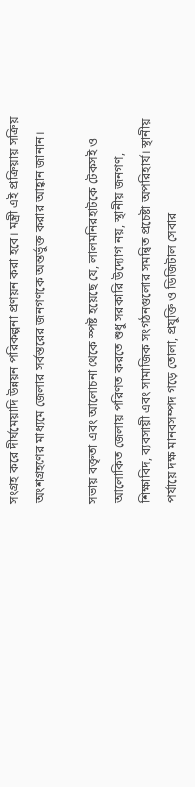সংগ্রহ করে দীর্ঘমেয়াদি উন্নয়ন পরিকল্পনা প্রণয়ন করা হবে। মন্ত্রী এই প্রক্রিয়ায় সক্রিয় অংশগ্রহণের মাধ্যমে জেলার সর্বস্তরের জনগণকে অন্তর্ভুক্ত করার আহ্বান জানান।

সভায় বক্তৃতা এবং আলোচনা থেকে স্পষ্ট হয়েছে যে, লালমনিরহাটকে টেকসই ও আলোকিত জেলায় পরিণত করতে শুধু সরকারি উদ্যোগ নয়, স্থানীয় জনগণ, শিক্ষাবিদ, ব্যবসায়ী এবং সামাজিক সংগঠনগুলোর সমন্বিত প্রচেষ্টা অপরিহার্য। স্থানীয় পর্যায়ে দক্ষ মানবসম্পদ গড়ে তোলা, প্রযুক্তি ও ডিজিটাল সেবার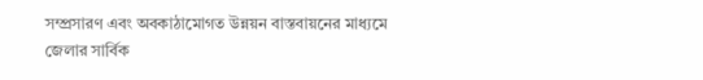সম্প্রসারণ এবং অবকাঠামোগত উন্নয়ন বাস্তবায়নের মাধ্যমে জেলার সার্বিক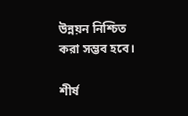উন্নয়ন নিশ্চিত করা সম্ভব হবে।

শীর্ষ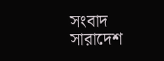সংবাদ সারাদেশ